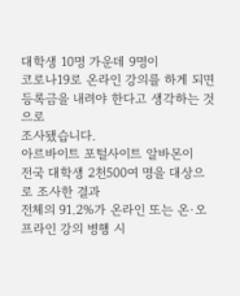대학생 10명 가운데 9명이
코로나19로 온라인 강의를 하게 되면
등록금을 내려야 한다고 생각하는 것으로
조사됐습니다.
아르바이트 포털사이트 알바몬이
전국 대학생 2천500여 명을 대상으로 조사한 결과
전체의 91.2%가 온라인 또는 온·오프라인 강의 병행 시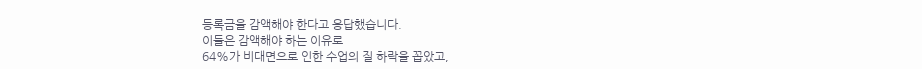등록금을 감액해야 한다고 응답했습니다.
이들은 감액해야 하는 이유로
64%가 비대면으로 인한 수업의 질 하락을 꼽았고,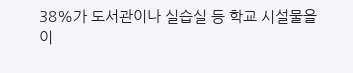38%가 도서관이나 실습실 등 학교 시설물을
이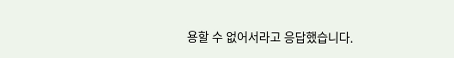용할 수 없어서라고 응답했습니다.